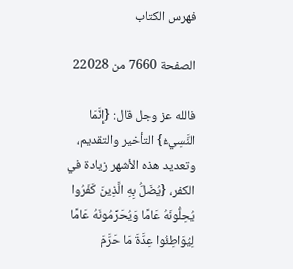فهرس الكتاب

الصفحة 7660 من 22028

فالله عز وجل قال: {إِنَّمَا النَّسِيءُ} التأخير والتقديم، وتعديد هذه الأشهر زيادة في الكفر، {يُضَلُّ بِهِ الَّذِينَ كَفَرُوا يُحِلُّونَهُ عَامًا وَيُحَرِّمُونَهُ عَامًا لِيُوَاطِئُوا عِدَّةَ مَا حَرَّمَ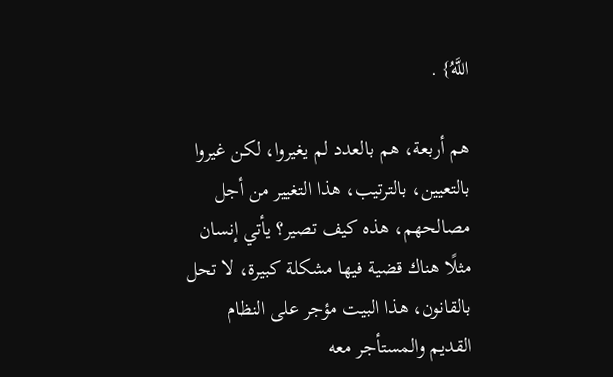اللَّهُ} .

هم أربعة، هم بالعدد لم يغيروا، لكن غيروا بالتعيين، بالترتيب، هذا التغيير من أجل مصالحهم، هذه كيف تصير؟ يأتي إنسان مثلًا هناك قضية فيها مشكلة كبيرة، لا تحل بالقانون، هذا البيت مؤجر على النظام القديم والمستأجر معه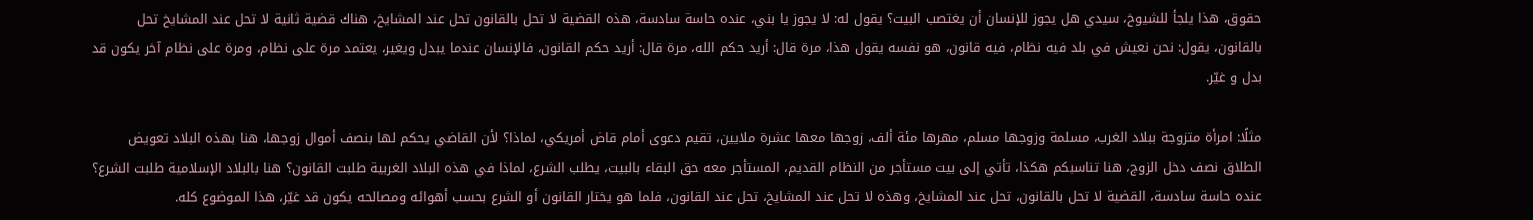حقوق، هذا يلجأ للشيوخ، سيدي هل يجوز للإنسان أن يغتصب البيت؟ يقول له: لا يجوز يا بني، عنده حاسة سادسة، هذه القضية لا تحل بالقانون تحل عند المشايخ، هناك قضية ثانية لا تحل عند المشايخ تحل بالقانون، يقول: نحن نعيش في بلد فيه نظام، فيه قانون، هو نفسه يقول هذا، مرة قال: أريد حكم الله، مرة قال: أريد حكم القانون، فالإنسان عندما يبدل ويغير، يعتمد مرة على نظام، ومرة على نظام آخر يكون قد بدل و غيّر.

مثلًا: امرأة متزوجة ببلاد الغرب، مسلمة وزوجها مسلم، مهرها مئة ألف، زوجها معها عشرة ملايين، تقيم دعوى أمام قاض أمريكي، لماذا؟ لأن القاضي يحكم لها بنصف أموال زوجها، هنا بهذه البلاد تعويض الطلاق نصف دخل الزوج، هنا تناسبكم هكذا، تأتي إلى بيت مستأجر من النظام القديم، المستأجر معه حق البقاء بالبيت، يطلب الشرع، لماذا في هذه البلاد الغربية طلبت القانون؟ هنا بالبلاد الإسلامية طلبت الشرع؟ عنده حاسة سادسة، القضية لا تحل بالقانون، تحل عند المشايخ، وهذه لا تحل عند المشايخ، تحل عند القانون، فلما هو يختار القانون أو الشرع بحسب أهوائه ومصالحه يكون قد غيّر، هذا الموضوع كله.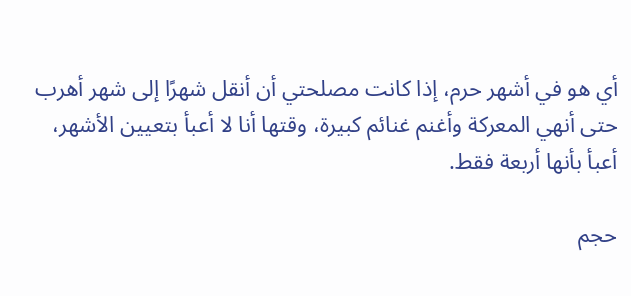أي هو في أشهر حرم، إذا كانت مصلحتي أن أنقل شهرًا إلى شهر أهرب حتى أنهي المعركة وأغنم غنائم كبيرة، وقتها أنا لا أعبأ بتعيين الأشهر، أعبأ بأنها أربعة فقط.

حجم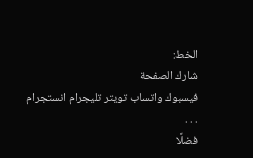الخط:
شارك الصفحة
فيسبوك واتساب تويتر تليجرام انستجرام
. . .
فضلًا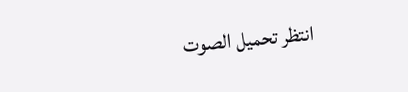انتظر تحميل الصوت